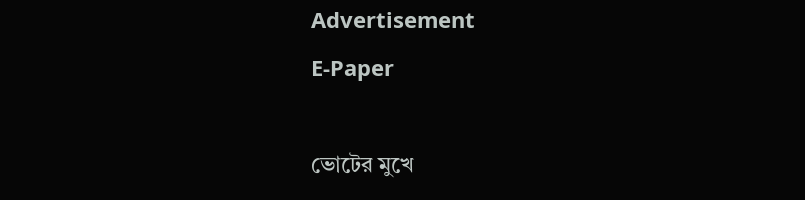Advertisement
E-Paper

ভোটের মুখে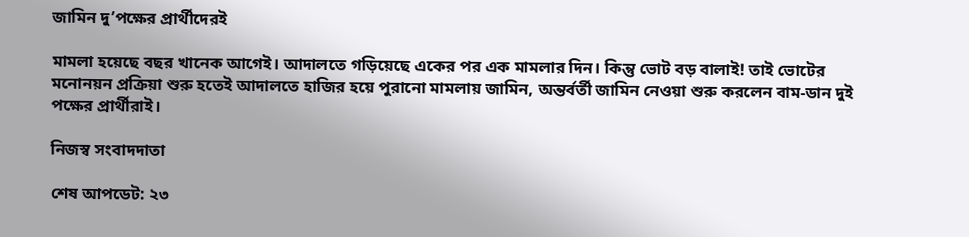জামিন দু’পক্ষের প্রার্থীদেরই

মামলা হয়েছে বছর খানেক আগেই। আদালতে গড়িয়েছে একের পর এক মামলার দিন। কিন্তু ভোট বড় বালাই! তাই ভোটের মনোনয়ন প্রক্রিয়া শুরু হতেই আদালতে হাজির হয়ে পুরানো মামলায় জামিন, অন্তর্বর্তী জামিন নেওয়া শুরু করলেন বাম-ডান দুই পক্ষের প্রার্থীরাই।

নিজস্ব সংবাদদাতা

শেষ আপডেট: ২৩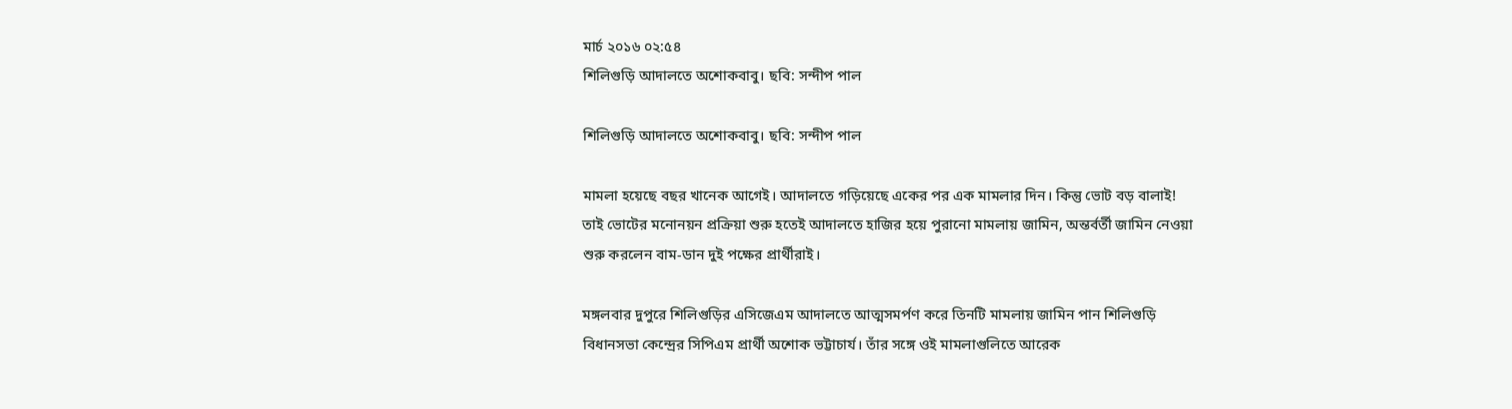মার্চ ২০১৬ ০২:৫৪
শিলিগুড়ি আদালতে অশোকবাবু। ছবি: সন্দীপ পাল

শিলিগুড়ি আদালতে অশোকবাবু। ছবি: সন্দীপ পাল

মামলা হয়েছে বছর খানেক আগেই। আদালতে গড়িয়েছে একের পর এক মামলার দিন। কিন্তু ভোট বড় বালাই! তাই ভোটের মনোনয়ন প্রক্রিয়া শুরু হতেই আদালতে হাজির হয়ে পুরানো মামলায় জামিন, অন্তর্বর্তী জামিন নেওয়া শুরু করলেন বাম-ডান দুই পক্ষের প্রার্থীরাই।

মঙ্গলবার দুপুরে শিলিগুড়ির এসিজেএম আদালতে আত্মসমর্পণ করে তিনটি মামলায় জামিন পান শিলিগুড়ি বিধানসভা কেন্দ্রের সিপিএম প্রার্থী অশোক ভট্টাচার্য। তাঁর সঙ্গে ওই মামলাগুলিতে আরেক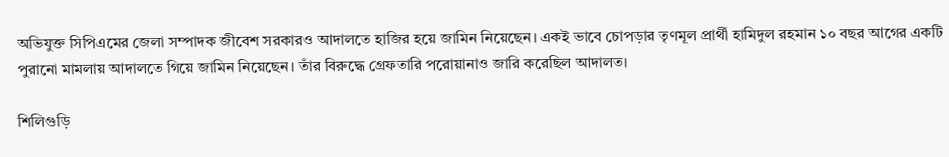অভিযুক্ত সিপিএমের জেলা সম্পাদক জীবেশ সরকারও আদালতে হাজির হয়ে জামিন নিয়েছেন। একই ভাবে চোপড়ার তৃণমূল প্রার্থী হামিদুল রহমান ১০ বছর আগের একটি পুরানো মামলায় আদালতে গিয়ে জামিন নিয়েছেন। তাঁর বিরুদ্ধে গ্রেফতারি পরোয়ানাও জারি করেছিল আদালত।

শিলিগুড়ি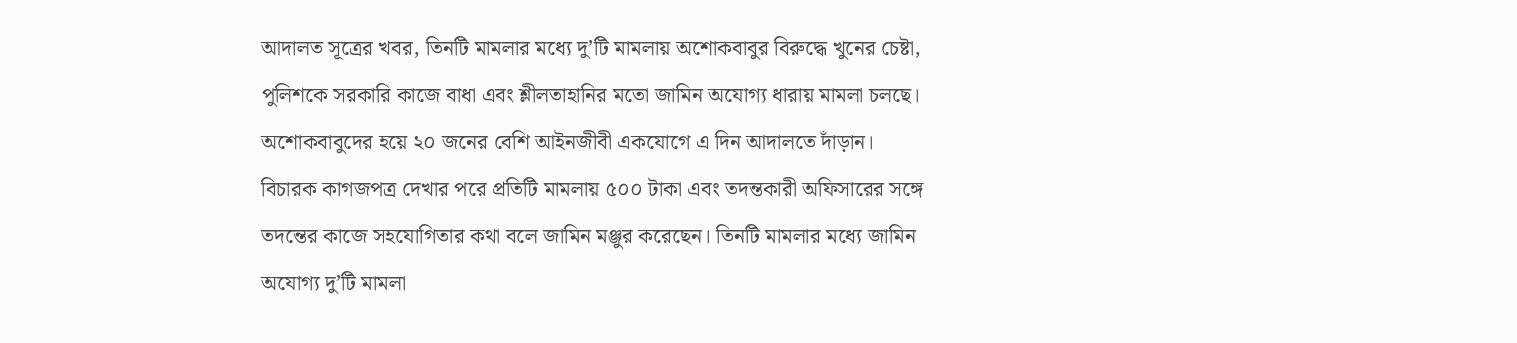আদালত সূত্রের খবর, তিনটি মামলার মধ্যে দু’টি মামলায় অশোকবাবুর বিরুদ্ধে খুনের চেষ্টা, পুলিশকে সরকারি কাজে বাধা এবং শ্লীলতাহানির মতো জামিন অযোগ্য ধারায় মামলা চলছে। অশোকবাবুদের হয়ে ২০ জনের বেশি আইনজীবী একযোগে এ দিন আদালতে দাঁড়ান। বিচারক কাগজপত্র দেখার পরে প্রতিটি মামলায় ৫০০ টাকা এবং তদন্তকারী অফিসারের সঙ্গে তদন্তের কাজে সহযোগিতার কথা বলে জামিন মঞ্জুর করেছেন। তিনটি মামলার মধ্যে জামিন অযোগ্য দু’টি মামলা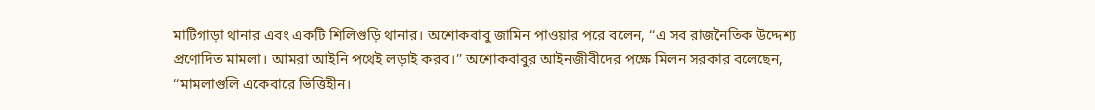মাটিগাড়া থানার এবং একটি শিলিগুড়ি থানার। অশোকবাবু জামিন পাওয়ার পরে বলেন, ‘‘এ সব রাজনৈতিক উদ্দেশ্য প্রণোদিত মামলা। আমরা আইনি পথেই লড়াই করব।’’ অশোকবাবুর আইনজীবীদের পক্ষে মিলন সরকার বলেছেন, ‘‘মামলাগুলি একেবারে ভিত্তিহীন।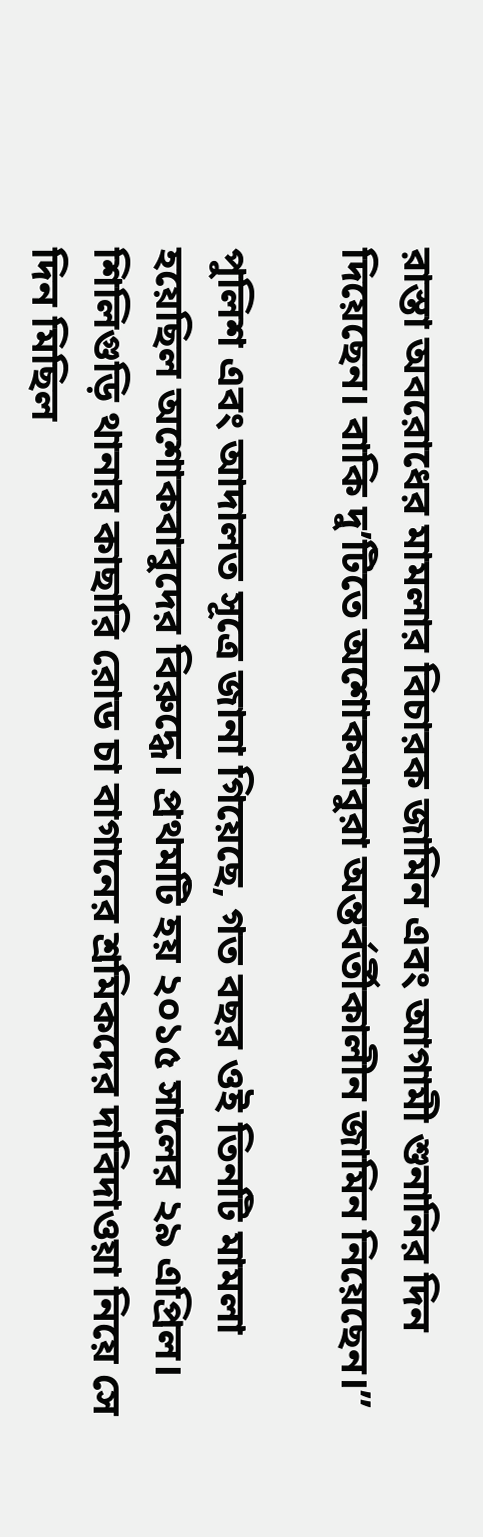রাস্তা অবরোধের মামলার বিচারক জামিন এবং আগামী শুনানির দিন দিয়েছেন। বাকি দু’টিতে অশোকবাবুরা অন্তর্বর্তীকালীন জামিন নিয়েছেন।’’

পুলিশ এবং আদালত সূত্রে জানা গিয়েছে, গত বছর ওই তিনটি মামলা হয়েছিল অশোকবাবুদের বিরুদ্ধে। প্রথমটি হয় ২০১৫ সালের ২৯ এপ্রিল। শিলিগুড়ি থানার কাছারি রোড চা বাগানের শ্রমিকদের দাবিদাওয়া নিয়ে সে দিন মিছিল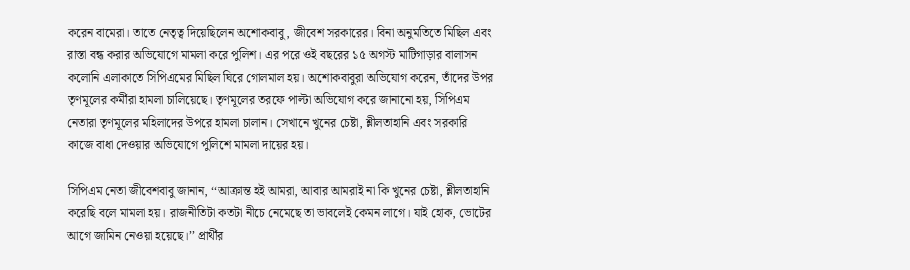করেন বামেরা। তাতে নেতৃত্ব দিয়েছিলেন অশোকবাবু, জীবেশ সরকারের। বিনা অনুমতিতে মিছিল এবং রাস্তা বন্ধ করার অভিযোগে মামলা করে পুলিশ। এর পরে ওই বছরের ১৫ অগস্ট মাটিগাড়ার বালাসন কলোনি এলাকাতে সিপিএমের মিছিল ঘিরে গোলমাল হয়। অশোকবাবুরা অভিযোগ করেন, তাঁদের উপর তৃণমূলের কর্মীরা হামলা চালিয়েছে। তৃণমূলের তরফে পাল্টা অভিযোগ করে জানানো হয়, সিপিএম নেতারা তৃণমূলের মহিলাদের উপরে হামলা চালান। সেখানে খুনের চেষ্টা, শ্লীলতাহানি এবং সরকারি কাজে বাধা দেওয়ার অভিযোগে পুলিশে মামলা দায়ের হয়।

সিপিএম নেতা জীবেশবাবু জানান, ‘‘আক্রান্ত হই আমরা, আবার আমরাই না কি খুনের চেষ্টা, শ্লীলতাহানি করেছি বলে মামলা হয়। রাজনীতিটা কতটা নীচে নেমেছে তা ভাবলেই কেমন লাগে। যাই হোক, ভোটের আগে জামিন নেওয়া হয়েছে।’’ প্রার্থীর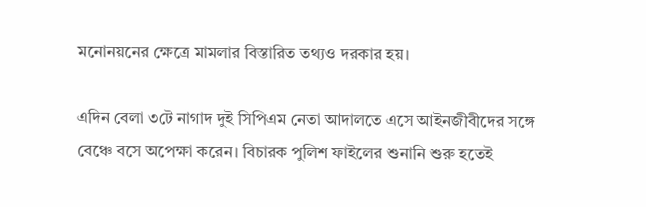মনোনয়নের ক্ষেত্রে মামলার বিস্তারিত তথ্যও দরকার হয়।

এদিন বেলা ৩টে নাগাদ দুই সিপিএম নেতা আদালতে এসে আইনজীবীদের সঙ্গে বেঞ্চে বসে অপেক্ষা করেন। বিচারক পুলিশ ফাইলের শুনানি শুরু হতেই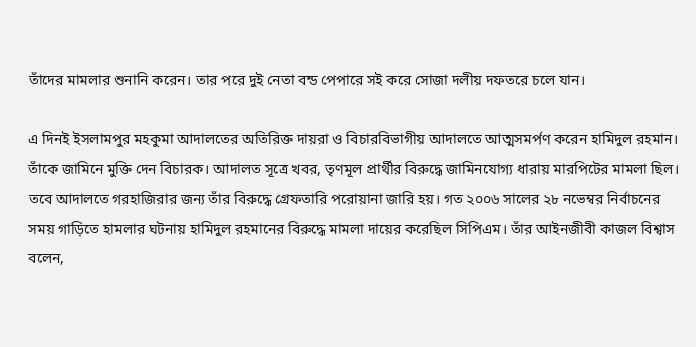তাঁদের মামলার শুনানি করেন। তার পরে দুই নেতা বন্ড পেপারে সই করে সোজা দলীয় দফতরে চলে যান।

এ দিনই ইসলামপুর মহকুমা আদালতের অতিরিক্ত দায়রা ও বিচারবিভাগীয় আদালতে আত্মসমর্পণ করেন হামিদুল রহমান। তাঁকে জামিনে মুক্তি দেন বিচারক। আদালত সূত্রে খবর, তৃণমূল প্রার্থীর বিরুদ্ধে জামিনযোগ্য ধারায় মারপিটের মামলা ছিল। তবে আদালতে গরহাজিরার জন্য তাঁর বিরুদ্ধে গ্রেফতারি পরোয়ানা জারি হয়। গত ২০০৬ সালের ২৮ নভেম্বর নির্বাচনের সময় গাড়িতে হামলার ঘটনায় হামিদুল রহমানের বিরুদ্ধে মামলা দায়ের করেছিল সিপিএম। তাঁর আইনজীবী কাজল বিশ্বাস বলেন,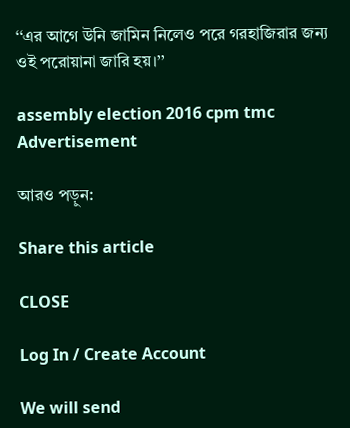‘‘এর আগে উনি জামিন নিলেও পরে গরহাজিরার জন্য ওই পরোয়ানা জারি হয়।’’

assembly election 2016 cpm tmc
Advertisement

আরও পড়ুন:

Share this article

CLOSE

Log In / Create Account

We will send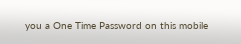you a One Time Password on this mobile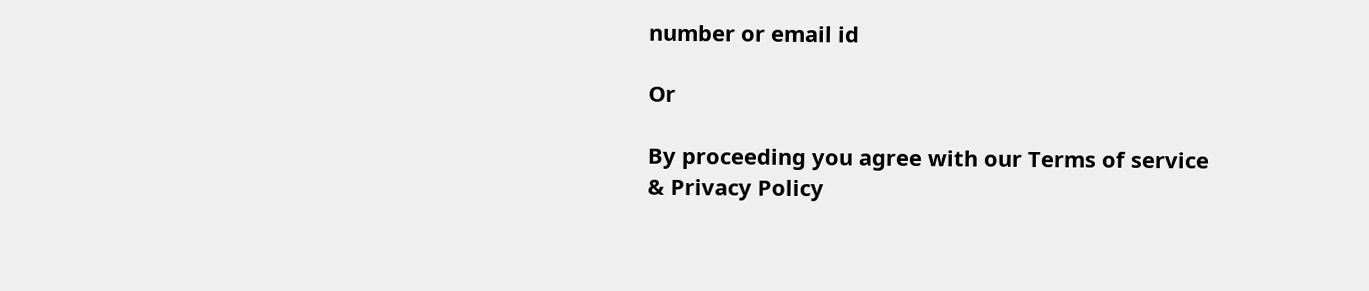number or email id

Or

By proceeding you agree with our Terms of service & Privacy Policy